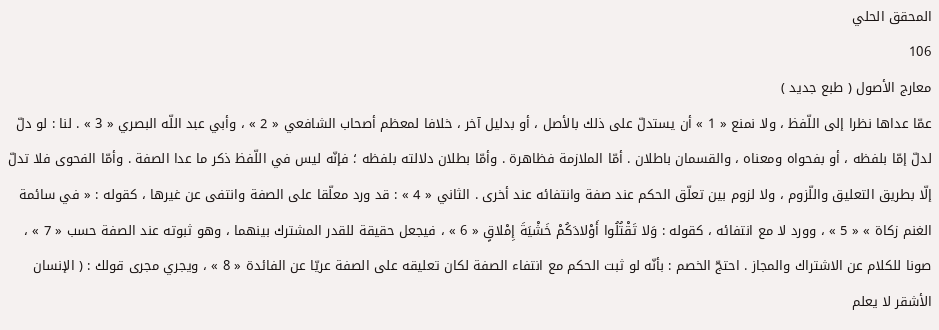المحقق الحلي
106
معارج الأصول ( طبع جديد )
عمّا عداها نظرا إلى اللّفظ ، ولا نمنع « 1 » أن يستدلّ على ذلك بالأصل ، أو بدليل آخر ، خلافا لمعظم أصحاب الشافعي « 2 » ، وأبي عبد اللّه البصري « 3 » . لنا : لو دلّ لدلّ إمّا بلفظه ، أو بفحواه ومعناه ، والقسمان باطلان . أمّا الملازمة فظاهرة . وأمّا بطلان دلالته بلفظه ؛ فإنّه ليس في اللّفظ ذكر ما عدا الصفة . وأمّا الفحوى فلا تدلّ إلّا بطريق التعليق واللّزوم ، ولا لزوم بين تعلّق الحكم عند صفة وانتفائه عند أخرى . الثاني « 4 » : قد ورد معلّقا على الصفة وانتفى عن غيرها ، كقوله : « في سائمة الغنم زكاة » « 5 » ، وورد لا مع انتفائه ، كقوله : وَلا تَقْتُلُوا أَوْلادَكُمْ خَشْيَةَ إِمْلاقٍ « 6 » ، فيجعل حقيقة للقدر المشترك بينهما ، وهو ثبوته عند الصفة حسب « 7 » ، صونا للكلام عن الاشتراك والمجاز . احتجّ الخصم : بأنّه لو ثبت الحكم مع انتفاء الصفة لكان تعليقه على الصفة عريّا عن الفائدة « 8 » ، ويجري مجرى قولك : ( الإنسان الأشقر لا يعلم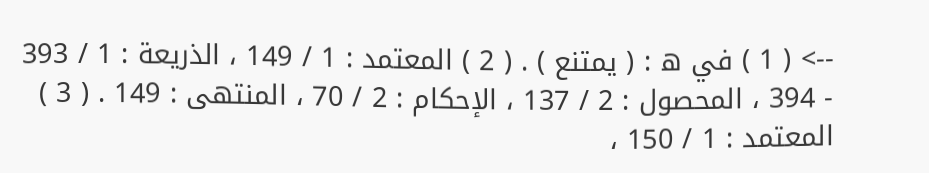--> ( 1 ) في ه : ( يمتنع ) . ( 2 ) المعتمد : 1 / 149 ، الذريعة : 1 / 393 - 394 ، المحصول : 2 / 137 ، الإحكام : 2 / 70 ، المنتهى : 149 . ( 3 ) المعتمد : 1 / 150 ،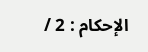الإحكام : 2 /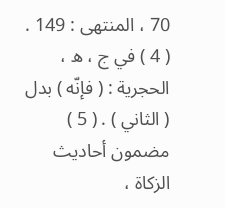70 ، المنتهى : 149 . ( 4 ) في ج ، ه ، الحجرية : ( فإنّه ) بدل ( الثاني ) . ( 5 ) مضمون أحاديث الزكاة ،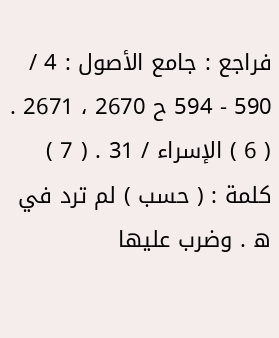فراجع : جامع الأصول : 4 / 590 - 594 ح 2670 ، 2671 . ( 6 ) الإسراء / 31 . ( 7 ) كلمة : ( حسب ) لم ترد في ه . وضرب عليها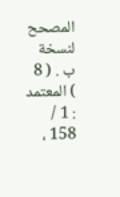المصحح لنسخة ب . ( 8 ) المعتمد : 1 / 158 ،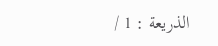الذريعة : 1 /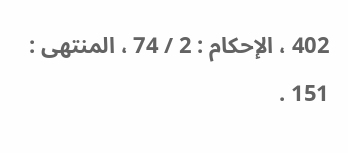402 ، الإحكام : 2 / 74 ، المنتهى : 151 .